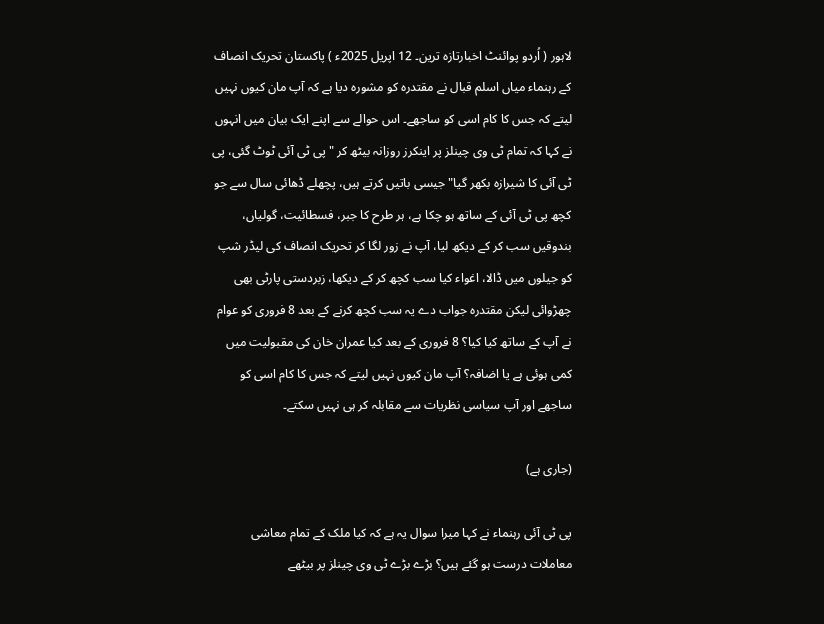لاہور ( اُردو پوائنٹ اخبارتازہ ترین۔ 12 اپریل 2025ء ) پاکستان تحریک انصاف کے رہنماء میاں اسلم قبال نے مقتدرہ کو مشورہ دیا ہے کہ آپ مان کیوں نہیں لیتے کہ جس کا کام اسی کو ساجھے۔ اس حوالے سے اپنے ایک بیان میں انہوں نے کہا کہ تمام ٹی وی چینلز پر اینکرز روزانہ بیٹھ کر "پی ٹی آئی ٹوٹ گئی، پی ٹی آئی کا شیرازہ بکھر گیا" جیسی باتیں کرتے ہیں، پچھلے ڈھائی سال سے جو کچھ پی ٹی آئی کے ساتھ ہو چکا ہے، ہر طرح کا جبر، فسطائیت، گولیاں، بندوقیں سب کر کے دیکھ لیا، آپ نے زور لگا کر تحریک انصاف کی لیڈر شپ کو جیلوں میں ڈالا، اغواء کیا سب کچھ کر کے دیکھا، زبردستی پارٹی بھی چھڑوائی لیکن مقتدرہ جواب دے یہ سب کچھ کرنے کے بعد 8 فروری کو عوام نے آپ کے ساتھ کیا کیا؟ 8 فروری کے بعد کیا عمران خان کی مقبولیت میں کمی ہوئی ہے یا اضافہ؟ آپ مان کیوں نہیں لیتے کہ جس کا کام اسی کو ساجھے اور آپ سیاسی نظریات سے مقابلہ کر ہی نہیں سکتے۔

(جاری ہے)

پی ٹی آئی رہنماء نے کہا میرا سوال یہ ہے کہ کیا ملک کے تمام معاشی معاملات درست ہو گئے ہیں؟ بڑے بڑے ٹی وی چینلز پر بیٹھے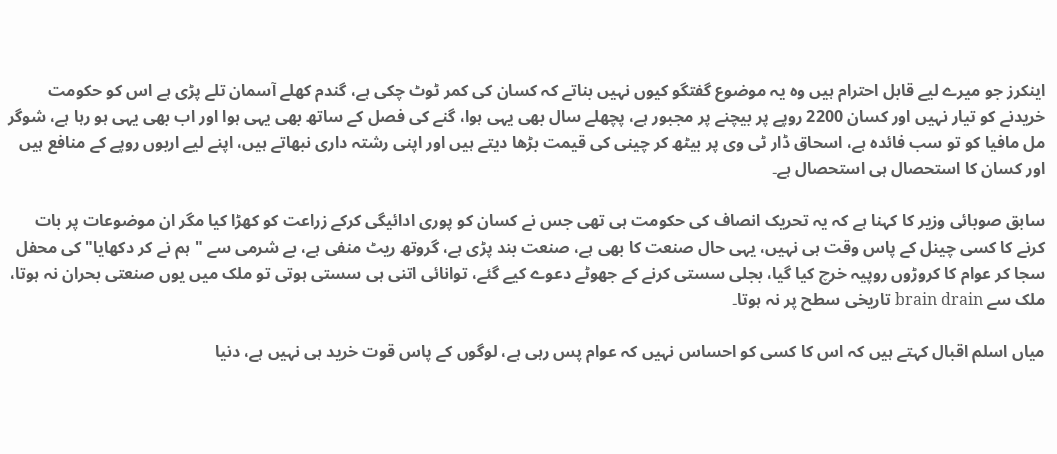اینکرز جو میرے لیے قابل احترام ہیں وہ یہ موضوع گفتگو کیوں نہیں بناتے کہ کسان کی کمر ٹوٹ چکی ہے، گندم کھلے آسمان تلے پڑی ہے اس کو حکومت خریدنے کو تیار نہیں اور کسان 2200 روپے پر بیچنے پر مجبور ہے، پچھلے سال بھی یہی ہوا، گنے کی فصل کے ساتھ بھی یہی ہوا اور اب بھی یہی ہو رہا ہے، شوگر مل مافیا کو تو سب فائدہ ہے، اسحاق ڈار ٹی وی پر بیٹھ کر چینی کی قیمت بڑھا دیتے ہیں اور اپنی رشتہ داری نبھاتے ہیں، اپنے لیے اربوں روپے کے منافع ہیں اور کسان کا استحصال ہی استحصال ہے۔

سابق صوبائی وزیر کا کہنا ہے کہ یہ تحریک انصاف کی حکومت ہی تھی جس نے کسان کو پوری ادائیگی کرکے زراعت کو کھڑا کیا مگر ان موضوعات پر بات کرنے کا کسی چینل کے پاس وقت ہی نہیں، یہی حال صنعت کا بھی ہے، صنعت بند پڑی ہے، گروتھ ریٹ منفی ہے، بے شرمی سے "ہم نے کر دکھایا" کی محفل سجا کر عوام کا کروڑوں روپیہ خرچ کیا گیا، بجلی سستی کرنے کے جھوٹے دعوے کیے گئے، توانائی اتنی ہی سستی ہوتی تو ملک میں یوں صنعتی بحران نہ ہوتا، ملک سے brain drain تاریخی سطح پر نہ ہوتا۔

میاں اسلم اقبال کہتے ہیں کہ اس کا کسی کو احساس نہیں کہ عوام پس رہی ہے، لوگوں کے پاس قوت خرید ہی نہیں ہے، دنیا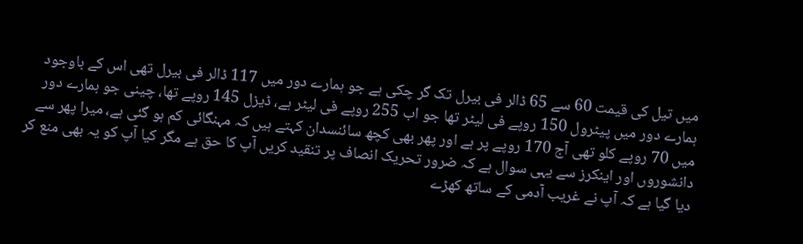میں تیل کی قیمت 60 سے 65 ڈالر فی بیرل تک گر چکی ہے جو ہمارے دور میں 117 ڈالر فی بیرل تھی اس کے باوجود ہمارے دور میں پیٹرول 150 روپے فی لیٹر تھا جو اب 255 روپے فی لیٹر ہے، ڈیزل 145 روپے تھا، چینی جو ہمارے دور میں 70 روپے کلو تھی آج 170 روپے پر ہے اور پھر بھی کچھ سائنسدان کہتے ہیں کہ مہنگائی کم ہو گئی ہے، میرا پھر سے دانشوروں اور اینکرز سے یہی سوال ہے کہ ضرور تحریک انصاف پر تنقید کریں آپ کا حق ہے مگر کیا آپ کو یہ بھی منع کر دیا گیا ہے کہ آپ نے غریب آدمی کے ساتھ کھڑے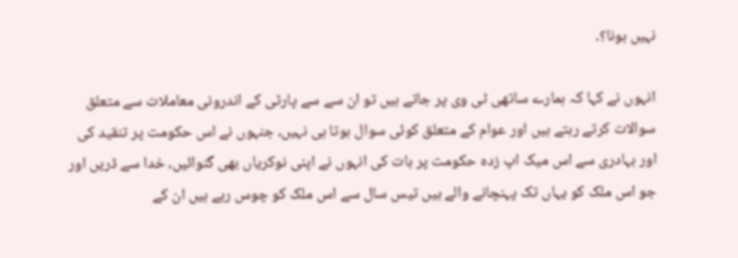نہیں ہونا؟۔

انہوں نے کہا کہ ہمارے ساتھی ٹی وی پر جاتے ہیں تو ان سے سے پارٹی کے اندرونی معاملات سے متعلق سوالات کرتے رہتے ہیں اور عوام کے متعلق کوئی سوال ہوتا ہی نہیں، جنہوں نے اس حکومت پر تنقید کی اور بہادری سے اس میک اپ زدہ حکومت پر بات کی انہوں نے اپنی نوکریاں بھی گنوائیں، خدا سے ڈریں اور جو اس ملک کو یہاں تک پہنچانے والے ہیں تیس سال سے اس ملک کو چوس رہے ہیں ان کے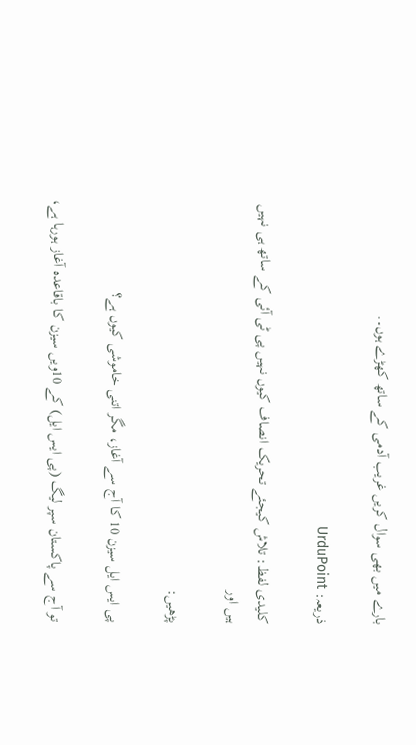بارے میں بھی سوال کریں غریب آدمی کے ساتھ کھڑے ہوں۔.

ذریعہ: UrduPoint

کلیدی لفظ: تلاش کیجئے تحریک انصاف کیوں نہیں پی ٹی آئی کے ساتھ ہی نہیں ہیں اور

پڑھیں:

پی ایس ایل سیزن 10 کا آج سے آغاز، مگر اتنی خاموشی کیوں ہے؟

تو آج سے پاکستان سپر لیگ (پی ایس ایل) کے 10ویں سیزن کا باقاعدہ آغاز ہورہا ہے،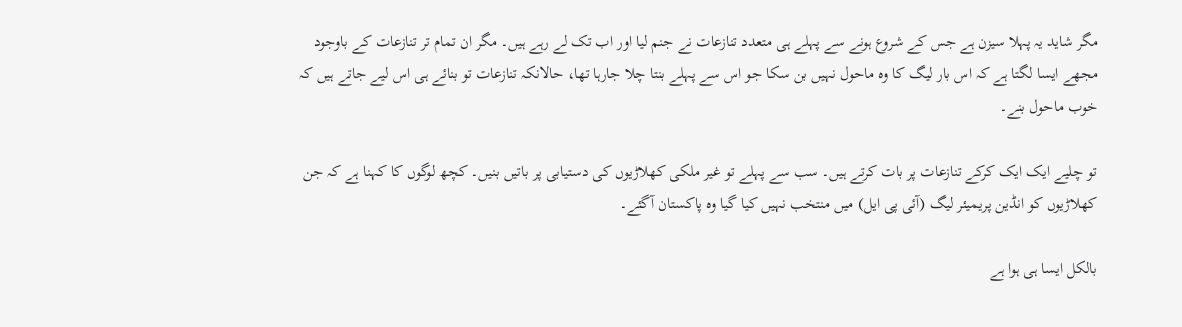مگر شاید یہ پہلا سیزن ہے جس کے شروع ہونے سے پہلے ہی متعدد تنازعات نے جنم لیا اور اب تک لے رہے ہیں۔ مگر ان تمام تر تنازعات کے باوجود مجھے ایسا لگتا ہے کہ اس بار لیگ کا وہ ماحول نہیں بن سکا جو اس سے پہلے بنتا چلا جارہا تھا، حالانکہ تنازعات تو بنائے ہی اس لیے جاتے ہیں کہ خوب ماحول بنے۔

تو چلیے ایک ایک کرکے تنازعات پر بات کرتے ہیں۔ سب سے پہلے تو غیر ملکی کھلاڑیوں کی دستیابی پر باتیں بنیں۔ کچھ لوگوں کا کہنا ہے کہ جن کھلاڑیوں کو انڈین پریمیئر لیگ (آئی پی ایل) میں منتخب نہیں کیا گیا وہ پاکستان آگئے۔

بالکل ایسا ہی ہوا ہے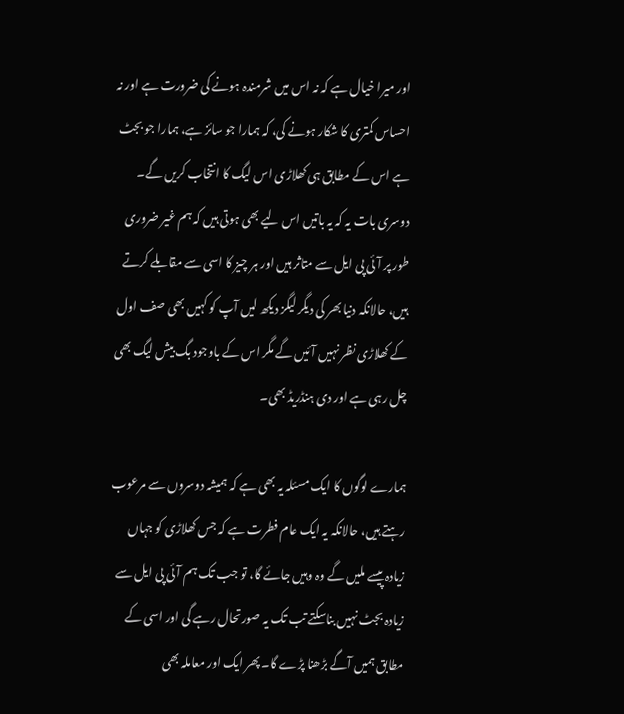اور میرا خیال ہے کہ نہ اس میں شرمندہ ہونے کی ضرورت ہے اور نہ احساس کمتری کا شکار ہونے کی، کہ ہمارا جو سائز ہے، ہمارا جو بجٹ ہے اس کے مطابق ہی کھلاڑی اس لیگ کا انتخاب کریں گے۔ دوسری بات یہ کہ یہ باتیں اس لیے بھی ہوتی ہیں کہ ہم غیر ضروری طور پر آئی پی ایل سے متاثر ہیں اور ہر چیز کا اسی سے مقابلے کرتے ہیں، حالانکہ دنیا بھر کی دیگر لیگز دیکھ لیں آپ کو کہیں بھی صف اول کے کھلاڑی نظر نہیں آئیں گے مگر اس کے باوجود بگ بیش لیگ بھی چل رہی ہے اور دی ہنڈریڈ بھی۔

ہمارے لوگوں کا ایک مسئلہ یہ بھی ہے کہ ہمیشہ دوسروں سے مرعوب رہتے ہیں، حالانکہ یہ ایک عام فطرت ہے کہ جس کھلاڑی کو جہاں زیادہ پیسے ملیں گے وہ وہیں جائے گا، تو جب تک ہم آئی پی ایل سے زیادہ بجٹ نہیں بناسکتے تب تک یہ صورتحال رہے گی اور اسی کے مطابق ہمیں آگے بڑھنا پڑے گا۔ پھر ایک اور معاملہ بھی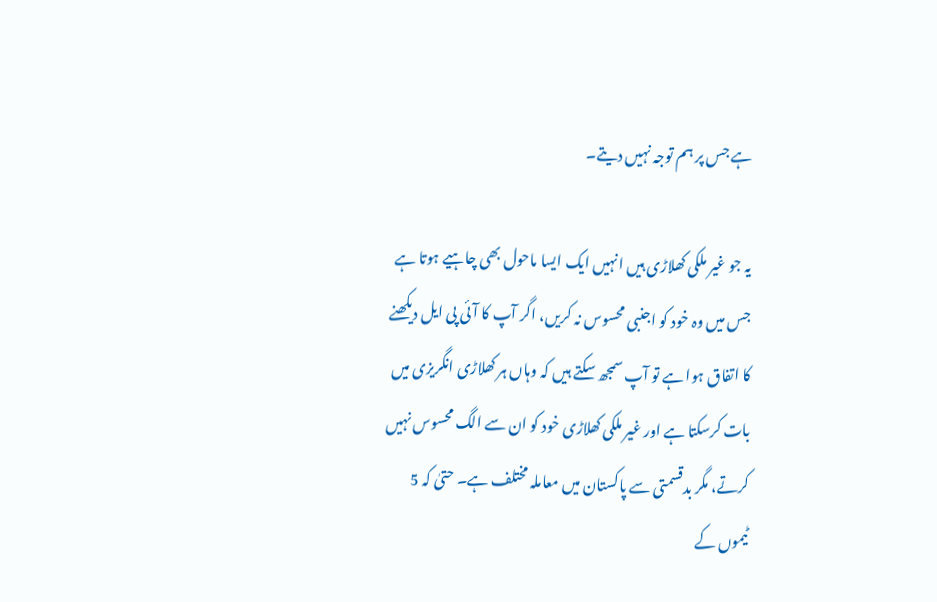ہے جس پر ہم توجہ نہیں دیتے۔

یہ جو غیر ملکی کھلاڑی ہیں انہیں ایک ایسا ماحول بھی چاہیے ہوتا ہے جس میں وہ خود کو اجنبی محسوس نہ کریں، اگر آپ کا آئی پی ایل دیکھنے کا اتفاق ہوا ہے تو آپ سمجھ سکتے ہیں کہ وہاں ہر کھلاڑی انگریزی میں بات کرسکتا ہے اور غیر ملکی کھلاڑی خود کو ان سے الگ محسوس نہیں کرتے، مگر بدقسمتی سے پاکستان میں معاملہ مختلف ہے۔ حتیٰ کہ 5 ٹیموں کے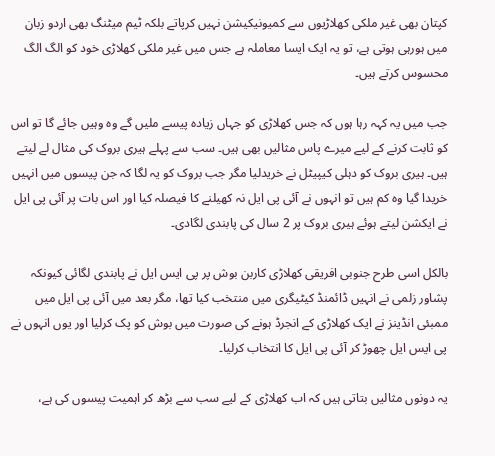کپتان بھی غیر ملکی کھلاڑیوں سے کمیونیکیشن نہیں کرپاتے بلکہ ٹیم میٹنگ بھی اردو زبان میں ہورہی ہوتی ہے، تو یہ ایک ایسا معاملہ ہے جس میں غیر ملکی کھلاڑی خود کو الگ الگ محسوس کرتے ہیں۔

جب میں یہ کہہ رہا ہوں کہ جس کھلاڑی کو جہاں زیادہ پیسے ملیں گے وہ وہیں جائے گا تو اس کو ثابت کرنے کے لیے میرے پاس مثالیں بھی ہیں۔ سب سے پہلے ہیری بروک کی مثال لے لیتے ہیں۔ ہیری بروک کو دہلی کیپیٹل نے خریدلیا مگر جب بروک کو یہ لگا کہ جن پیسوں میں انہیں خریدا گیا وہ کم ہیں تو انہوں نے آئی پی ایل نہ کھیلنے کا فیصلہ کیا اور اس بات پر آئی پی ایل نے ایکشن لیتے ہوئے ہیری بروک پر 2 سال کی پابندی لگادی۔

بالکل اسی طرح جنوبی افریقی کھلاڑی کاربن بوش پر پی ایس ایل نے پابندی لگائی کیونکہ پشاور زلمی نے انہیں ڈائمنڈ کیٹیگری میں منتخب کیا تھا، مگر بعد میں آئی پی ایل میں ممبئی انڈینز نے ایک کھلاڑی کے انجرڈ ہونے کی صورت میں بوش کو پک کرلیا اور یوں انہوں نے پی ایس ایل چھوڑ کر آئی پی ایل کا انتخاب کرلیا۔

یہ دونوں مثالیں بتاتی ہیں کہ اب کھلاڑی کے لیے سب سے بڑھ کر اہمیت پیسوں کی ہے،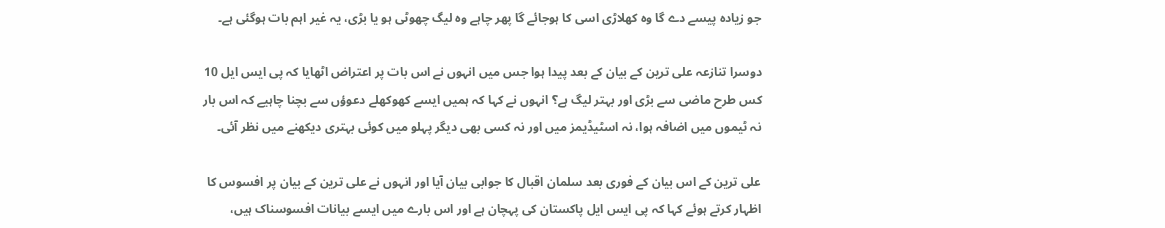جو زیادہ پیسے دے گا وہ کھلاڑی اسی کا ہوجائے گا پھر چاہے وہ لیگ چھوٹی ہو یا بڑی، یہ غیر اہم بات ہوگئی ہے۔

دوسرا تنازعہ علی ترین کے بیان کے بعد پیدا ہوا جس میں انہوں نے اس بات پر اعتراض اٹھایا کہ پی ایس ایل 10 کس طرح ماضی سے بڑی اور بہتر لیگ ہے؟ انہوں نے کہا کہ ہمیں ایسے کھوکھلے دعوؤں سے بچنا چاہیے کہ اس بار نہ ٹیموں میں اضافہ ہوا، نہ اسٹیڈیمز میں اور نہ کسی بھی دیگر پہلو میں کوئی بہتری دیکھنے میں نظر آئی۔

علی ترین کے اس بیان کے فوری بعد سلمان اقبال کا جوابی بیان آیا اور انہوں نے علی ترین کے بیان پر افسوس کا اظہار کرتے ہوئے کہا کہ پی ایس ایل پاکستان کی پہچان ہے اور اس بارے میں ایسے بیانات افسوسناک ہیں،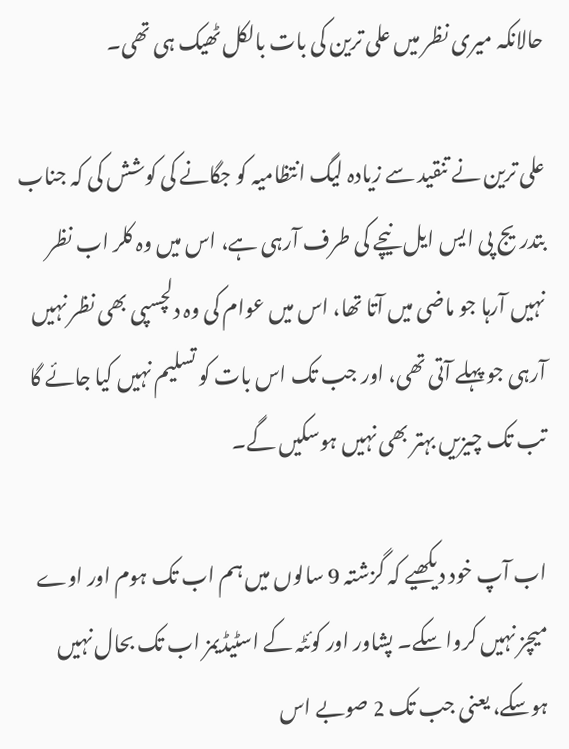حالانکہ میری نظر میں علی ترین کی بات بالکل ٹھیک ہی تھی۔

علی ترین نے تنقید سے زیادہ لیگ انتظامیہ کو جگانے کی کوشش کی کہ جناب بتدریج پی ایس ایل نیچے کی طرف آرہی ہے، اس میں وہ کلر اب نظر نہیں آرہا جو ماضی میں آتا تھا، اس میں عوام کی وہ دلچسپی بھی نظر نہیں آرہی جو پہلے آتی تھی، اور جب تک اس بات کو تسلیم نہیں کیا جائے گا تب تک چیزیں بہتر بھی نہیں ہوسکیں گے۔

اب آپ خود دیکھیے کہ گزشتہ 9 سالوں میں ہم اب تک ہوم اور اوے میچز نہیں کروا سکے۔ پشاور اور کوئٹہ کے اسٹیڈیمز اب تک بحال نہیں ہوسکے، یعنی جب تک 2 صوبے اس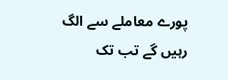پورے معاملے سے الگ رہیں گے تب تک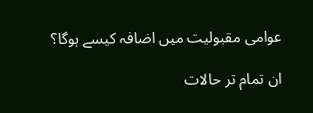عوامی مقبولیت میں اضافہ کیسے ہوگا؟

ان تمام تر حالات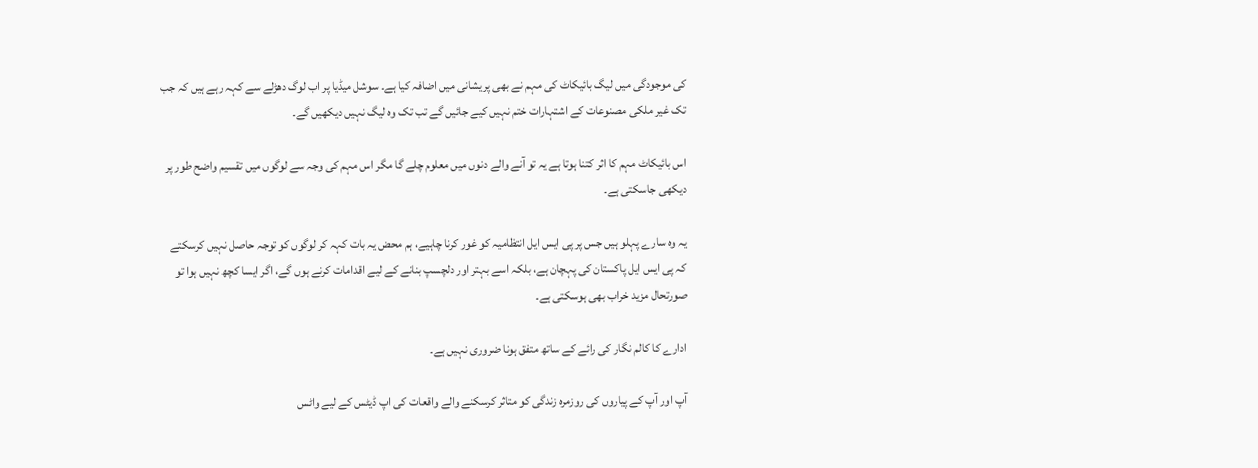کی موجودگی میں لیگ بائیکاٹ کی مہم نے بھی پریشانی میں اضافہ کیا ہے۔ سوشل میڈیا پر اب لوگ دھڑلے سے کہہ رہے ہیں کہ جب تک غیر ملکی مصنوعات کے اشتہارات ختم نہیں کیے جائیں گے تب تک وہ لیگ نہیں دیکھیں گے۔

اس بائیکاٹ مہم کا اثر کتنا ہوتا ہے یہ تو آنے والے دنوں میں معلوم چلے گا مگر اس مہم کی وجہ سے لوگوں میں تقسیم واضح طور پر دیکھی جاسکتی ہے۔

یہ وہ سارے پہلو ہیں جس پر پی ایس ایل انتظامیہ کو غور کرنا چاہیے، ہم محض یہ بات کہہ کر لوگوں کو توجہ حاصل نہیں کرسکتے کہ پی ایس ایل پاکستان کی پہچان ہے، بلکہ اسے بہتر اور دلچسپ بنانے کے لیے اقدامات کرنے ہوں گے، اگر ایسا کچھ نہیں ہوا تو صورتحال مزید خراب بھی ہوسکتی ہے۔

ادارے کا کالم نگار کی رائے کے ساتھ متفق ہونا ضروری نہیں ہے۔

آپ اور آپ کے پیاروں کی روزمرہ زندگی کو متاثر کرسکنے والے واقعات کی اپ ڈیٹس کے لیے واٹس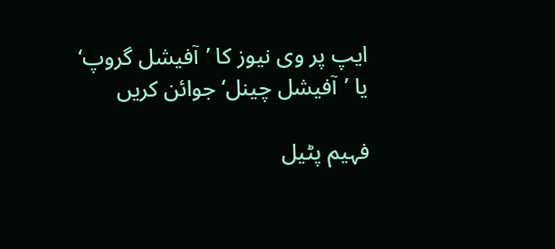ایپ پر وی نیوز کا ’آفیشل گروپ‘ یا ’آفیشل چینل‘ جوائن کریں

فہیم پٹیل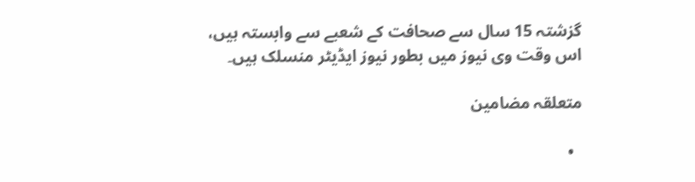گزشتہ 15 سال سے صحافت کے شعبے سے وابستہ ہیں، اس وقت وی نیوز میں بطور نیوز ایڈیٹر منسلک ہیں۔

متعلقہ مضامین

  •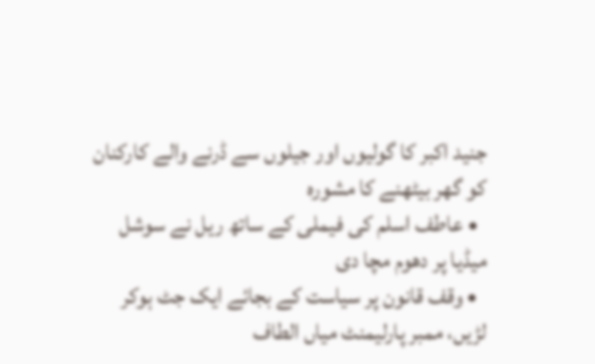جنید اکبر کا گولیوں اور جیلوں سے ڈرنے والے کارکنان کو گھر بیٹھنے کا مشورہ
  • عاطف اسلم کی فیملی کے ساتھ ریل نے سوشل میڈیا پر دھوم مچا دی
  • وقف قانون پر سیاست کے بجائے ایک جٹ ہوکر لڑیں، ممبر پارلیمنٹ میاں الطاف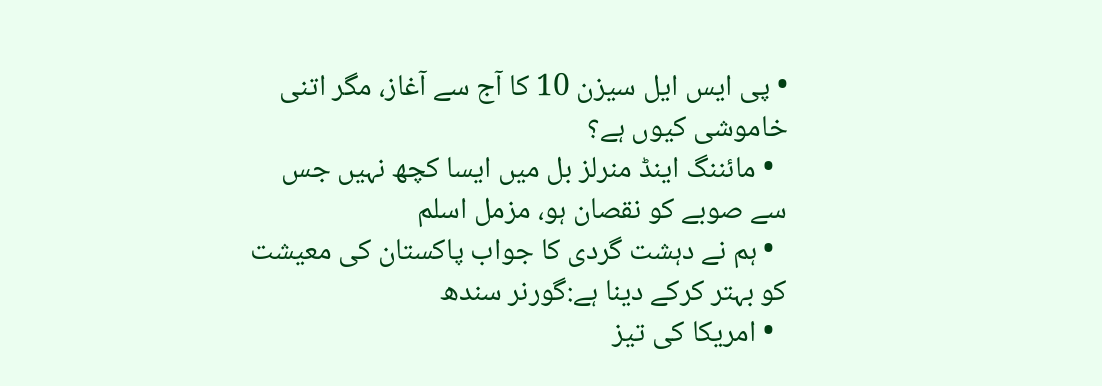• پی ایس ایل سیزن 10 کا آج سے آغاز، مگر اتنی خاموشی کیوں ہے؟
  • مائننگ اینڈ منرلز بل میں ایسا کچھ نہیں جس سے صوبے کو نقصان ہو، مزمل اسلم
  • ہم نے دہشت گردی کا جواب پاکستان کی معیشت کو بہتر کرکے دینا ہے:گورنر سندھ
  • امریکا کی تیز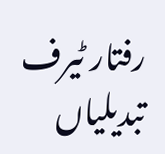رفتار ٹیرف تبدیلیاں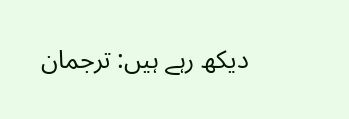دیکھ رہے ہیں: ترجمان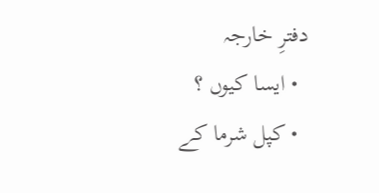دفترِ خارجہ
  • ایسا کیوں ؟
  • کپل شرما کے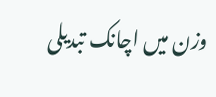وزن میں اچانک تبدیلی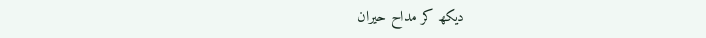دیکھ کر مداح حیران